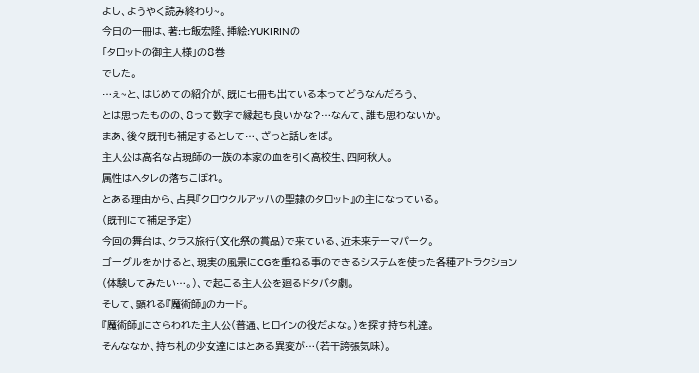よし、ようやく読み終わり~。
今日の一冊は、著:七飯宏隆、挿絵:YUKIRINの
「タロットの御主人様」の8巻
でした。
…ぇ~と、はじめての紹介が、既に七冊も出ている本ってどうなんだろう、
とは思ったものの、8って数字で縁起も良いかな?…なんて、誰も思わないか。
まあ、後々既刊も補足するとして…、ざっと話しをば。
主人公は高名な占現師の一族の本家の血を引く高校生、四阿秋人。
属性はヘタレの落ちこぼれ。
とある理由から、占具『クロウクルアッハの聖隷のタロット』の主になっている。
(既刊にて補足予定)
今回の舞台は、クラス旅行(文化祭の賞品)で来ている、近未来テーマパーク。
ゴーグルをかけると、現実の風景にCGを重ねる事のできるシステムを使った各種アトラクション
(体験してみたい…。)、で起こる主人公を廻るドタバタ劇。
そして、顕れる『魔術師』のカード。
『魔術師』にさらわれた主人公(普通、ヒロインの役だよな。)を探す持ち札達。
そんななか、持ち札の少女達にはとある異変が…(若干誇張気味)。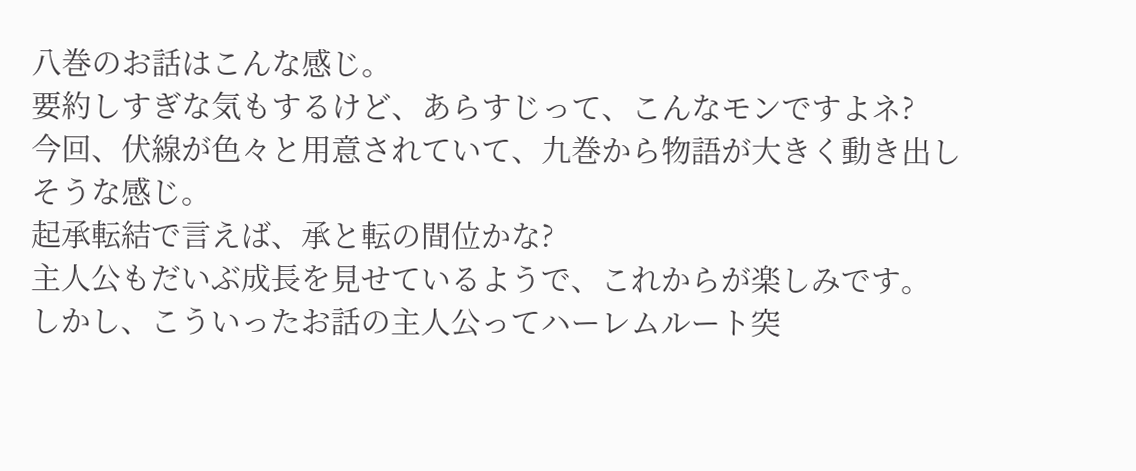八巻のお話はこんな感じ。
要約しすぎな気もするけど、あらすじって、こんなモンですよネ?
今回、伏線が色々と用意されていて、九巻から物語が大きく動き出しそうな感じ。
起承転結で言えば、承と転の間位かな?
主人公もだいぶ成長を見せているようで、これからが楽しみです。
しかし、こういったお話の主人公ってハーレムルート突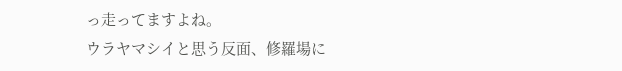っ走ってますよね。
ウラヤマシイと思う反面、修羅場に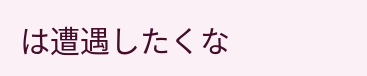は遭遇したくな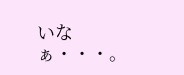いなぁ・・・。